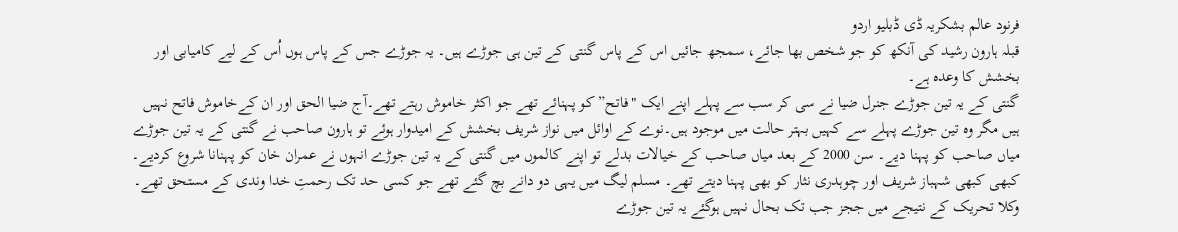فرنود عالم بشکریہ ڈی ڈبلیو اردو
قبلہ ہارون رشید کی آنکھ کو جو شخص بھا جائے، سمجھ جائیں اس کے پاس گنتی کے تین ہی جوڑے ہیں۔ یہ جوڑے جس کے پاس ہوں اُس کے لیے کامیابی اور بخشش کا وعدہ ہے۔
گنتی کے یہ تین جوڑے جنرل ضیا نے سی کر سب سے پہلے اپنے ایک "فاتح” کو پہنائے تھے جو اکثر خاموش رہتے تھے۔آج ضیا الحق اور ان کےخاموش فاتح نہیں ہیں مگر وہ تین جوڑے پہلے سے کہیں بہتر حالت میں موجود ہیں۔نوے کے اوائل میں نواز شریف بخشش کے امیدوار ہوئے تو ہارون صاحب نے گنتی کے یہ تین جوڑے میاں صاحب کو پہنا دیے۔ سن 2000 کے بعد میاں صاحب کے خیالات بدلے تو اپنے کالموں میں گنتی کے یہ تین جوڑے انہوں نے عمران خان کو پہنانا شروع کردیے۔ کبھی کبھی شہباز شریف اور چوہدری نثار کو بھی پہنا دیتے تھے۔ مسلم لیگ میں یہی دو دانے بچ گئے تھے جو کسی حد تک رحمتِ خدا وندی کے مستحق تھے۔
وکلا تحریک کے نتیجے میں ججز جب تک بحال نہیں ہوگئے یہ تین جوڑے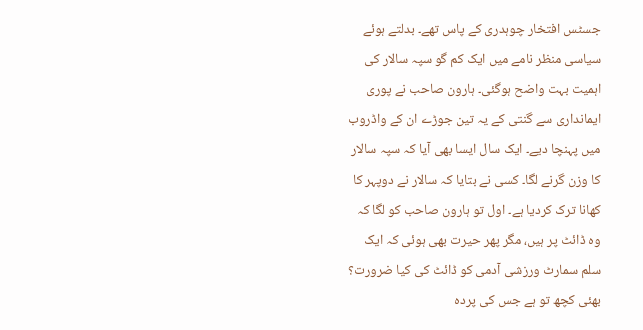جسٹس افتخار چوہدری کے پاس تھے۔ بدلتے ہوئے سیاسی منظر نامے میں ایک کم گو سپہ سالار کی اہمیت بہت واضح ہوگئی۔ ہارون صاحب نے پوری ایمانداری سے گنتی کے یہ تین جوڑے ان کے واڈروب میں پہنچا دیے۔ ایک سال ایسا بھی آیا کہ سپہ سالار کا وزن گرنے لگا۔ کسی نے بتایا کہ سالار نے دوپہر کا کھانا ترک کردیا ہے۔ اول تو ہارون صاحب کو لگا کہ وہ ڈائٹ پر ہیں، مگر پھر حیرت بھی ہوئی کہ ایک سلم سمارٹ ورزشی آدمی کو ڈائٹ کی کیا ضرورت؟ بھئی کچھ تو ہے جس کی پردہ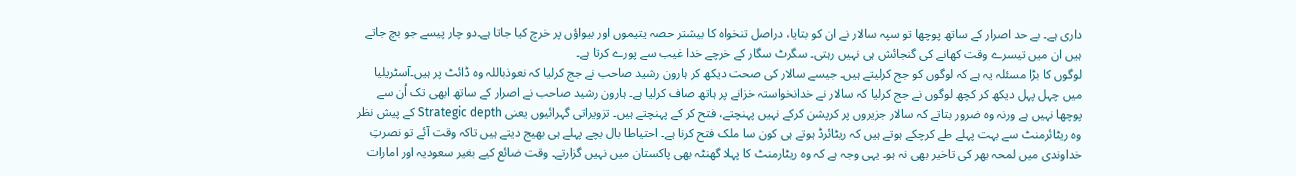داری ہے۔ بے حد اصرار کے ساتھ پوچھا تو سپہ سالار نے ان کو بتایا، دراصل تنخواہ کا بیشتر حصہ یتیموں اور بیواؤں پر خرچ کیا جاتا ہے۔دو چار پیسے جو بچ جاتے ہیں ان میں تیسرے وقت کھانے کی گنجائش ہی نہیں رہتی۔ سگرٹ سگار کے خرچے خدا غیب سے پورے کرتا ہے۔
لوگوں کا بڑا مسئلہ یہ ہے کہ لوگوں کو جج کرلیتے ہیں۔ جیسے سالار کی صحت دیکھ کر ہارون رشید صاحب نے جج کرلیا کہ نعوذباللہ وہ ڈائٹ پر ہیں۔آسٹریلیا میں چہل پہل دیکھ کر کچھ لوگوں نے جج کرلیا کہ سالار نے خدانخواستہ خزانے پر ہاتھ صاف کرلیا ہے۔ ہارون رشید صاحب نے اصرار کے ساتھ ابھی تک اُن سے پوچھا نہیں ہے ورنہ وہ ضرور بتاتے کہ سالار جزیروں پر کرپشن کرکے نہیں پہنچتے، فتح کر کے پہنچتے ہیں۔ تزویراتی گہرائیوں یعنی Strategic depth کے پیش نظر وہ ریٹائرمنٹ سے بہت پہلے طے کرچکے ہوتے ہیں کہ ریٹائرڈ ہوتے ہی کون سا ملک فتح کرنا ہے۔ احتیاطا بال بچے پہلے ہی بھیج دیتے ہیں تاکہ وقت آئے تو نصرتِ خداوندی میں لمحہ بھر کی تاخیر بھی نہ ہو۔ یہی وجہ ہے کہ وہ ریٹارمنٹ کا پہلا گھنٹہ بھی پاکستان میں نہیں گزارتے۔ وقت ضائع کیے بغیر سعودیہ اور امارات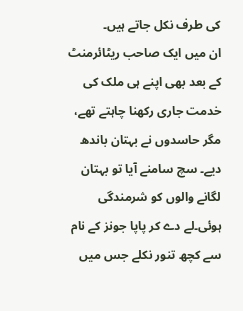کی طرف نکل جاتے ہیں۔
ان میں ایک صاحب ریٹائرمنٹ کے بعد بھی اپنے ہی ملک کی خدمت جاری رکھنا چاہتے تھے، مگر حاسدوں نے بہتان باندھ دیے۔ سچ سامنے آیا تو بہتان لگانے والوں کو شرمندگی ہوئی۔لے دے کر پاپا جونز کے نام سے کچھ تنور نکلے جس میں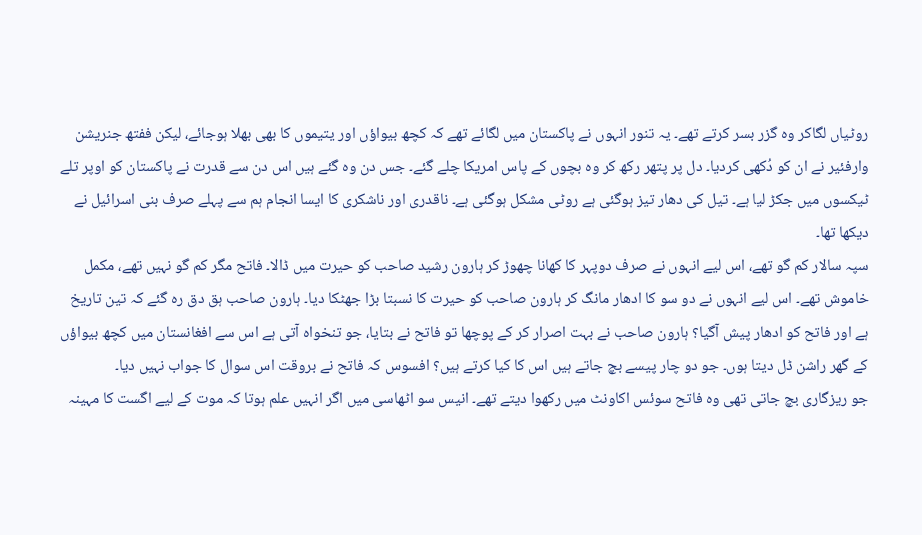روٹیاں لگاکر وہ گزر بسر کرتے تھے۔ یہ تنور انہوں نے پاکستان میں لگائے تھے کہ کچھ بیواؤں اور یتیموں کا بھی بھلا ہوجائے، لیکن ففتھ جنریشن وارفئیر نے ان کو دُکھی کردیا۔ دل پر پتھر رکھ کر وہ بچوں کے پاس امریکا چلے گئے۔ جس دن وہ گئے ہیں اس دن سے قدرت نے پاکستان کو اوپر تلے ٹیکسوں میں جکڑ لیا ہے۔ تیل کی دھار تیز ہوگئی ہے روٹی مشکل ہوگئی ہے۔ ناقدری اور ناشکری کا ایسا انجام ہم سے پہلے صرف بنی اسرائیل نے دیکھا تھا۔
سپہ سالار کم گو تھے، اس لیے انہوں نے صرف دوپہر کا کھانا چھوڑ کر ہارون رشید صاحب کو حیرت میں ڈالا۔ فاتح مگر کم گو نہیں تھے، مکمل خاموش تھے۔ اس لیے انہوں نے دو سو کا ادھار مانگ کر ہارون صاحب کو حیرت کا نسبتا بڑا جھٹکا دیا۔ ہارون صاحب ہق دق رہ گئے کہ تین تاریخ ہے اور فاتح کو ادھار پیش آگیا؟ ہارون صاحب نے بہت اصرار کر کے پوچھا تو فاتح نے بتایا، جو تنخواہ آتی ہے اس سے افغانستان میں کچھ بیواؤں کے گھر راشن ڈل دیتا ہوں۔ جو دو چار پیسے بچ جاتے ہیں اس کا کیا کرتے ہیں؟ افسوس کہ فاتح نے بروقت اس سوال کا جواب نہیں دیا۔
جو ریزگاری بچ جاتی تھی وہ فاتح سوئس اکاونٹ میں رکھوا دیتے تھے۔ انیس سو اٹھاسی میں اگر انہیں علم ہوتا کہ موت کے لیے اگست کا مہینہ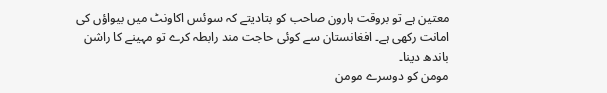معتین ہے تو بروقت ہارون صاحب کو بتادیتے کہ سوئس اکاونٹ میں بیواؤں کی امانت رکھی ہے۔ افغانستان سے کوئی حاجت مند رابطہ کرے تو مہینے کا راشن باندھ دینا۔
مومن کو دوسرے مومن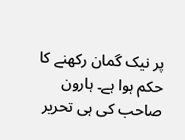پر نیک گمان رکھنے کا حکم ہوا ہے۔ ہارون صاحب کی ہی تحریر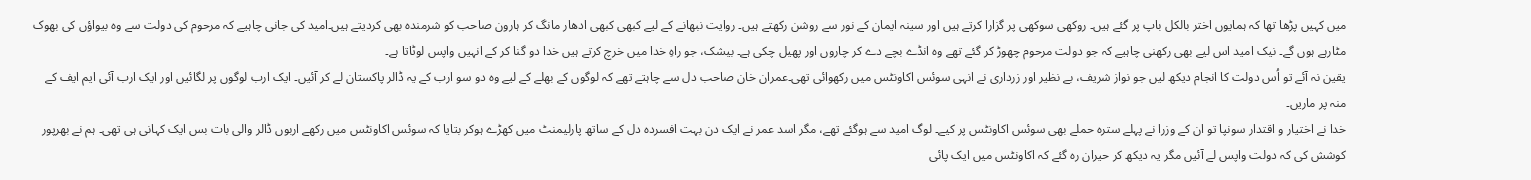میں کہیں پڑھا تھا کہ ہمایوں اختر بالکل باپ پر گئے ہیں۔ روکھی سوکھی پر گزارا کرتے ہیں اور سینہ ایمان کے نور سے روشن رکھتے ہیں۔ روایت نبھانے کے لیے کبھی کبھی ادھار مانگ کر ہارون صاحب کو شرمندہ بھی کردیتے ہیں۔امید کی جانی چاہیے کہ مرحوم کی دولت سے وہ بیواؤں کی بھوک مٹارہے ہوں گے۔ نیک امید اس لیے بھی رکھنی چاہیے کہ جو دولت مرحوم چھوڑ کر گئے تھے وہ انڈے بچے دے کر چاروں اور پھیل چکی ہے۔ بیشک، جو راہِ خدا میں خرچ کرتے ہیں خدا دو گنا کر کے انہیں واپس لوٹاتا ہے۔
یقین نہ آئے تو اُس دولت کا انجام دیکھ لیں جو نواز شریف، بے نظیر اور زرداری نے انہی سوئس اکاونٹس میں رکھوائی تھی۔عمران خان صاحب دل سے چاہتے تھے کہ لوگوں کے بھلے کے لیے وہ دو سو ارب کے یہ ڈالر پاکستان لے کر آئیں۔ ایک ارب لوگوں پر لگائیں اور ایک ارب آئی ایم ایف کے منہ پر ماریں۔
خدا نے اختیار و اقتدار سونپا تو ان کے وزرا نے پہلے سترہ حملے بھی سوئس اکاونٹس پر کیے۔ لوگ امید سے ہوگئے تھے، مگر اسد عمر نے ایک دن بہت افسردہ دل کے ساتھ پارلیمنٹ میں کھڑے ہوکر بتایا کہ سوئس اکاونٹس میں رکھے اربوں ڈالر والی بات بس ایک کہانی ہی تھی۔ ہم نے بھرپور کوشش کی کہ دولت واپس لے آئیں مگر یہ دیکھ کر حیران رہ گئے کہ اکاونٹس میں ایک پائی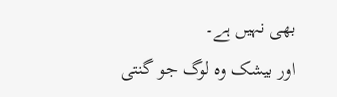بھی نہیں ہے۔
اور بیشک وہ لوگ جو گنتی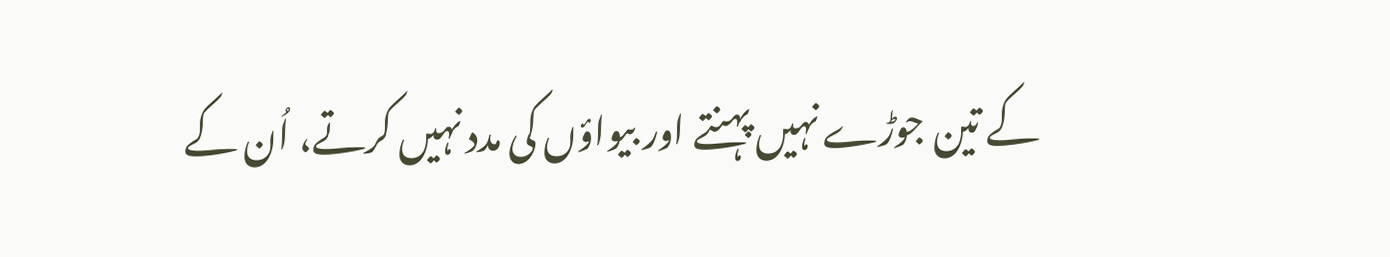کے تین جوڑے نہیں پہنتے اور بیواؤں کی مدد نہیں کرتے، اُن کے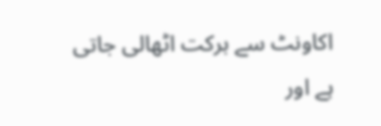اکاونٹ سے برکت اٹھالی جاتی ہے اور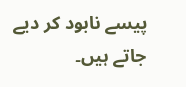پیسے نابود کر دیے جاتے ہیں۔